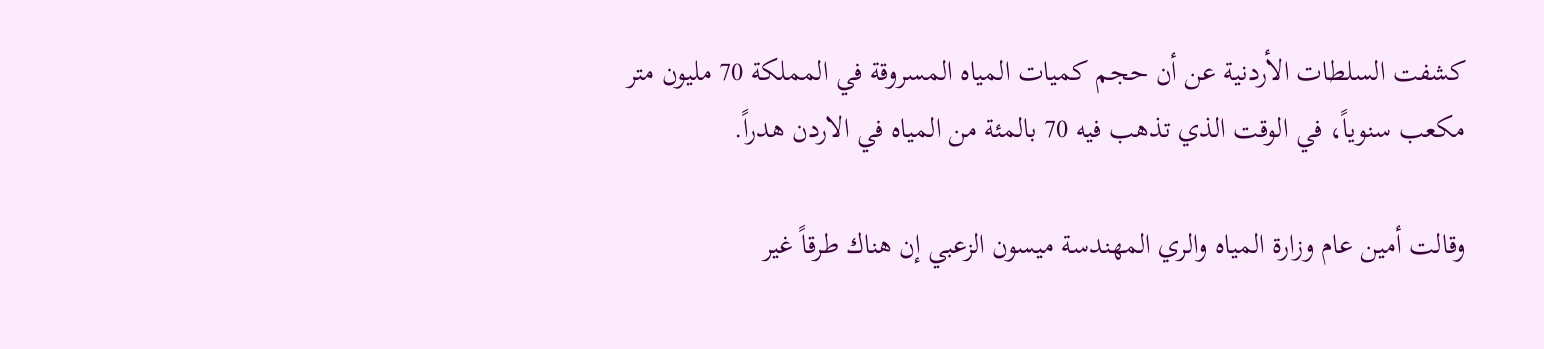كشفت السلطات الأردنية عن أن حجم كميات المياه المسروقة في المملكة 70 مليون متر مكعب سنوياً، في الوقت الذي تذهب فيه 70 بالمئة من المياه في الاردن هدراً.

وقالت أمين عام وزارة المياه والري المهندسة ميسون الزعبي إن هناك طرقاً غير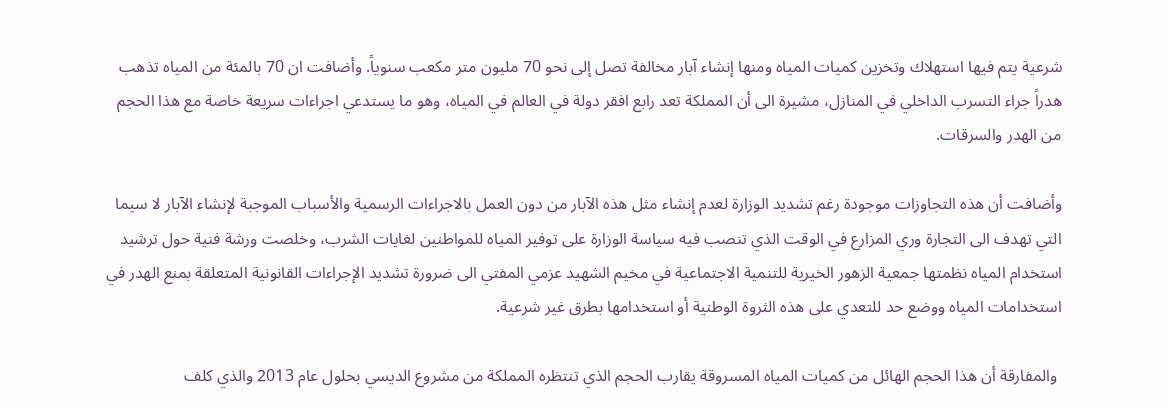شرعية يتم فيها استهلاك وتخزين كميات المياه ومنها إنشاء آبار مخالفة تصل إلى نحو 70 مليون متر مكعب سنوياً. وأضافت ان 70 بالمئة من المياه تذهب هدراً جراء التسرب الداخلي في المنازل، مشيرة الى أن المملكة تعد رابع افقر دولة في العالم في المياه، وهو ما يستدعي اجراءات سريعة خاصة مع هذا الحجم من الهدر والسرقات.

وأضافت أن هذه التجاوزات موجودة رغم تشديد الوزارة لعدم إنشاء مثل هذه الآبار من دون العمل بالاجراءات الرسمية والأسباب الموجبة لإنشاء الآبار لا سيما التي تهدف الى التجارة وري المزارع في الوقت الذي تنصب فيه سياسة الوزارة على توفير المياه للمواطنين لغايات الشرب، وخلصت ورشة فنية حول ترشيد استخدام المياه نظمتها جمعية الزهور الخيرية للتنمية الاجتماعية في مخيم الشهيد عزمي المفتي الى ضرورة تشديد الإجراءات القانونية المتعلقة بمنع الهدر في استخدامات المياه ووضع حد للتعدي على هذه الثروة الوطنية أو استخدامها بطرق غير شرعية.

 والمفارقة أن هذا الحجم الهائل من كميات المياه المسروقة يقارب الحجم الذي تنتظره المملكة من مشروع الديسي بحلول عام 2013 والذي كلف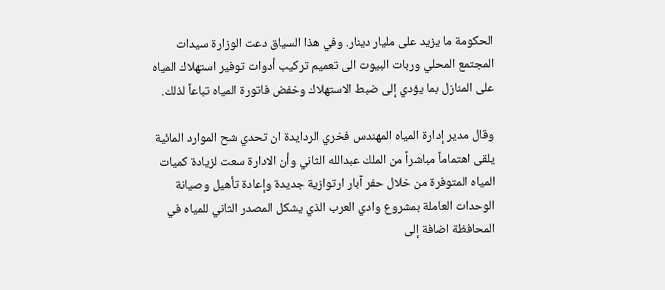الحكومة ما يزيد على مليار دينار. وفي هذا السياق دعت الوزارة سيدات المجتمع المحلي وربات البيوت الى تعميم تركيب أدوات توفير استهلاك المياه على المنازل بما يؤدي إلى ضبط الاستهلاك وخفض فاتورة المياه تباعاً لذلك.

وقال مدير إدارة المياه المهندس فخري الردايدة ان تحدي شح الموارد المائية يلقى اهتماماً مباشراً من الملك عبدالله الثاني وأن الادارة سعت لزيادة كميات المياه المتوفرة من خلال حفر آبار ارتوازية جديدة وإعادة تأهيل وصيانة الوحدات العاملة بمشروع وادي العرب الذي يشكل المصدر الثاني للمياه في المحافظة اضافة إلى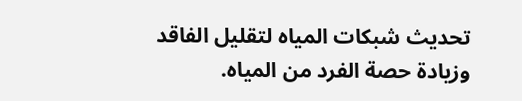تحديث شبكات المياه لتقليل الفاقد وزيادة حصة الفرد من المياه.